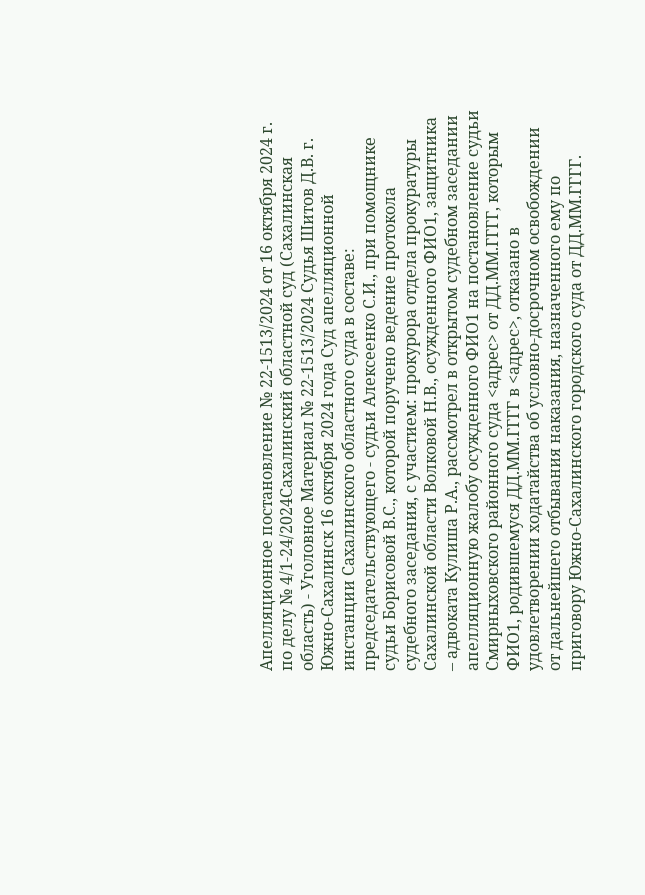Апелляционное постановление № 22-1513/2024 от 16 октября 2024 г. по делу № 4/1-24/2024Сахалинский областной суд (Сахалинская область) - Уголовное Материал № 22-1513/2024 Судья Шитов Д.В. г. Южно-Сахалинск 16 октября 2024 года Суд апелляционной инстанции Сахалинского областного суда в составе: председательствующего - судьи Алексеенко С.И., при помощнике судьи Борисовой В.С., которой поручено ведение протокола судебного заседания, с участием: прокурора отдела прокуратуры Сахалинской области Волковой Н.В., осужденного ФИО1, защитника – адвоката Кулиша Р.А., рассмотрел в открытом судебном заседании апелляционную жалобу осужденного ФИО1 на постановление судьи Смирныховского районного суда <адрес> от ДД.ММ.ГГГГ, которым ФИО1, родившемуся ДД.ММ.ГГГГ в <адрес>, отказано в удовлетворении ходатайства об условно-досрочном освобождении от дальнейшего отбывания наказания, назначенного ему по приговору Южно-Сахалинского городского суда от ДД.ММ.ГГГГ.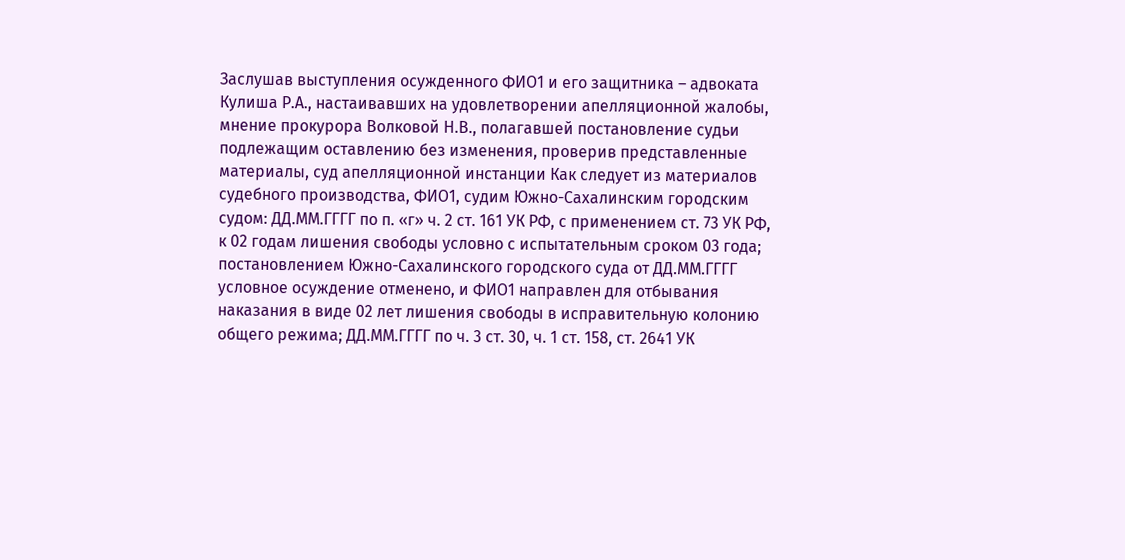Заслушав выступления осужденного ФИО1 и его защитника – адвоката Кулиша Р.А., настаивавших на удовлетворении апелляционной жалобы, мнение прокурора Волковой Н.В., полагавшей постановление судьи подлежащим оставлению без изменения, проверив представленные материалы, суд апелляционной инстанции Как следует из материалов судебного производства, ФИО1, судим Южно-Сахалинским городским судом: ДД.ММ.ГГГГ по п. «г» ч. 2 ст. 161 УК РФ, с применением ст. 73 УК РФ, к 02 годам лишения свободы условно с испытательным сроком 03 года; постановлением Южно-Сахалинского городского суда от ДД.ММ.ГГГГ условное осуждение отменено, и ФИО1 направлен для отбывания наказания в виде 02 лет лишения свободы в исправительную колонию общего режима; ДД.ММ.ГГГГ по ч. 3 ст. 30, ч. 1 ст. 158, ст. 2641 УК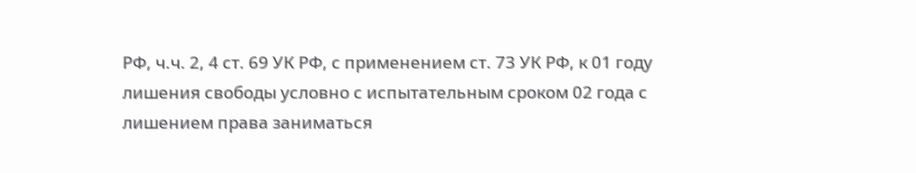РФ, ч.ч. 2, 4 ст. 69 УК РФ, с применением ст. 73 УК РФ, к 01 году лишения свободы условно с испытательным сроком 02 года с лишением права заниматься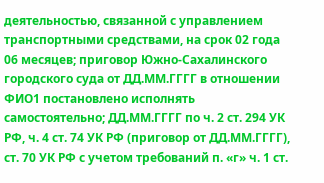деятельностью, связанной с управлением транспортными средствами, на срок 02 года 06 месяцев; приговор Южно-Сахалинского городского суда от ДД.ММ.ГГГГ в отношении ФИО1 постановлено исполнять самостоятельно; ДД.ММ.ГГГГ по ч. 2 ст. 294 УК РФ, ч. 4 ст. 74 УК РФ (приговор от ДД.ММ.ГГГГ), ст. 70 УК РФ с учетом требований п. «г» ч. 1 ст.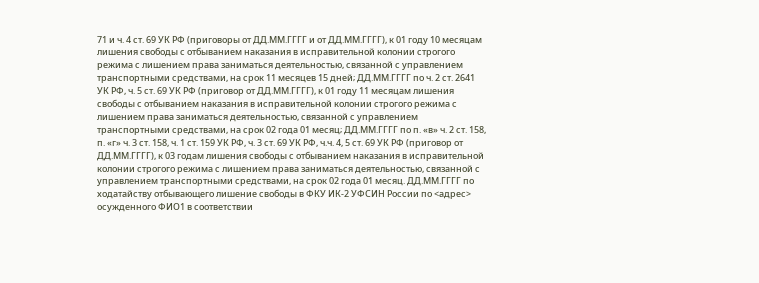71 и ч. 4 ст. 69 УК РФ (приговоры от ДД.ММ.ГГГГ и от ДД.ММ.ГГГГ), к 01 году 10 месяцам лишения свободы с отбыванием наказания в исправительной колонии строгого режима с лишением права заниматься деятельностью, связанной с управлением транспортными средствами, на срок 11 месяцев 15 дней; ДД.ММ.ГГГГ по ч. 2 ст. 2641 УК РФ, ч. 5 ст. 69 УК РФ (приговор от ДД.ММ.ГГГГ), к 01 году 11 месяцам лишения свободы с отбыванием наказания в исправительной колонии строгого режима с лишением права заниматься деятельностью, связанной с управлением транспортными средствами, на срок 02 года 01 месяц; ДД.ММ.ГГГГ по п. «в» ч. 2 ст. 158, п. «г» ч. 3 ст. 158, ч. 1 ст. 159 УК РФ, ч. 3 ст. 69 УК РФ, ч.ч. 4, 5 ст. 69 УК РФ (приговор от ДД.ММ.ГГГГ), к 03 годам лишения свободы с отбыванием наказания в исправительной колонии строгого режима с лишением права заниматься деятельностью, связанной с управлением транспортными средствами, на срок 02 года 01 месяц. ДД.ММ.ГГГГ по ходатайству отбывающего лишение свободы в ФКУ ИК-2 УФСИН России по <адрес> осужденного ФИО1 в соответствии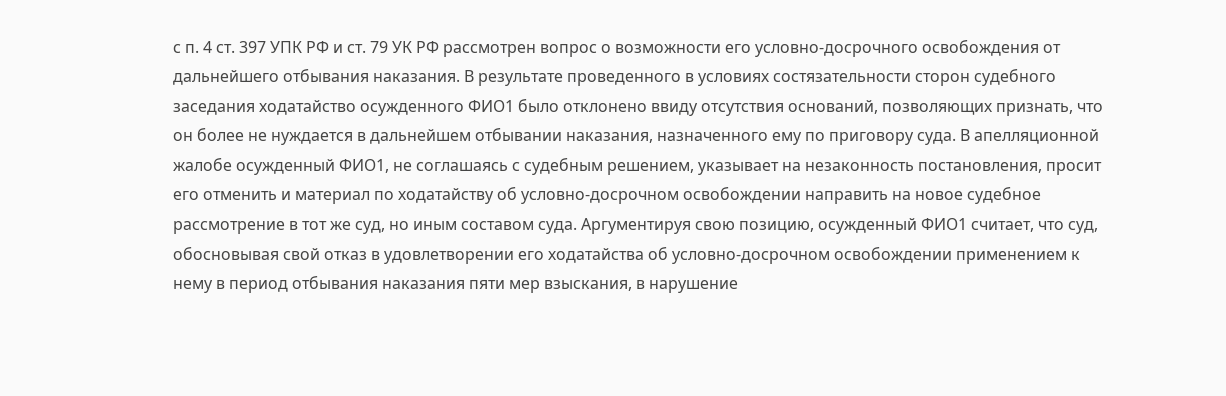с п. 4 ст. 397 УПК РФ и ст. 79 УК РФ рассмотрен вопрос о возможности его условно-досрочного освобождения от дальнейшего отбывания наказания. В результате проведенного в условиях состязательности сторон судебного заседания ходатайство осужденного ФИО1 было отклонено ввиду отсутствия оснований, позволяющих признать, что он более не нуждается в дальнейшем отбывании наказания, назначенного ему по приговору суда. В апелляционной жалобе осужденный ФИО1, не соглашаясь с судебным решением, указывает на незаконность постановления, просит его отменить и материал по ходатайству об условно-досрочном освобождении направить на новое судебное рассмотрение в тот же суд, но иным составом суда. Аргументируя свою позицию, осужденный ФИО1 считает, что суд, обосновывая свой отказ в удовлетворении его ходатайства об условно-досрочном освобождении применением к нему в период отбывания наказания пяти мер взыскания, в нарушение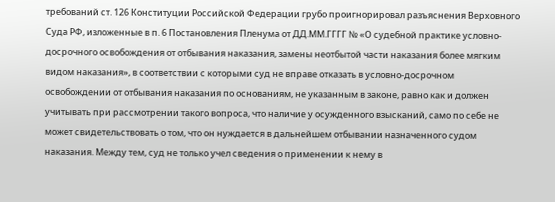требований ст. 126 Конституции Российской Федерации грубо проигнорировал разъяснения Верховного Суда РФ, изложенные в п. 6 Постановления Пленума от ДД.ММ.ГГГГ № «О судебной практике условно-досрочного освобождения от отбывания наказания, замены неотбытой части наказания более мягким видом наказания», в соответствии с которыми суд не вправе отказать в условно-досрочном освобождении от отбывания наказания по основаниям, не указанным в законе, равно как и должен учитывать при рассмотрении такого вопроса, что наличие у осужденного взысканий, само по себе не может свидетельствовать о том, что он нуждается в дальнейшем отбывании назначенного судом наказания. Между тем, суд не только учел сведения о применении к нему в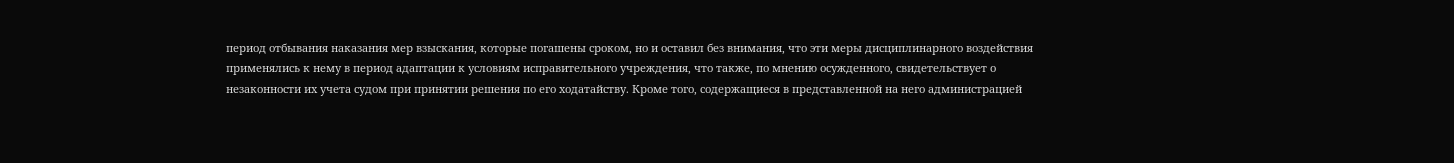период отбывания наказания мер взыскания, которые погашены сроком, но и оставил без внимания, что эти меры дисциплинарного воздействия применялись к нему в период адаптации к условиям исправительного учреждения, что также, по мнению осужденного, свидетельствует о незаконности их учета судом при принятии решения по его ходатайству. Кроме того, содержащиеся в представленной на него администрацией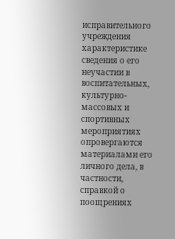исправительного учреждения характеристике сведения о его неучастии в воспитательных, культурно-массовых и спортивных мероприятиях опровергаются материалами его личного дела, в частности, справкой о поощрениях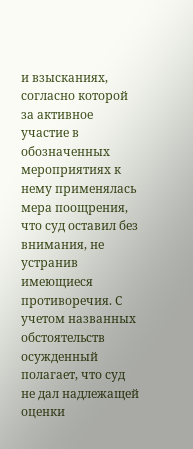и взысканиях, согласно которой за активное участие в обозначенных мероприятиях к нему применялась мера поощрения, что суд оставил без внимания, не устранив имеющиеся противоречия. С учетом названных обстоятельств осужденный полагает, что суд не дал надлежащей оценки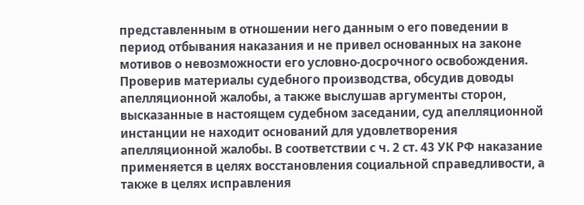представленным в отношении него данным о его поведении в период отбывания наказания и не привел основанных на законе мотивов о невозможности его условно-досрочного освобождения. Проверив материалы судебного производства, обсудив доводы апелляционной жалобы, а также выслушав аргументы сторон, высказанные в настоящем судебном заседании, суд апелляционной инстанции не находит оснований для удовлетворения апелляционной жалобы. В соответствии с ч. 2 ст. 43 УК РФ наказание применяется в целях восстановления социальной справедливости, а также в целях исправления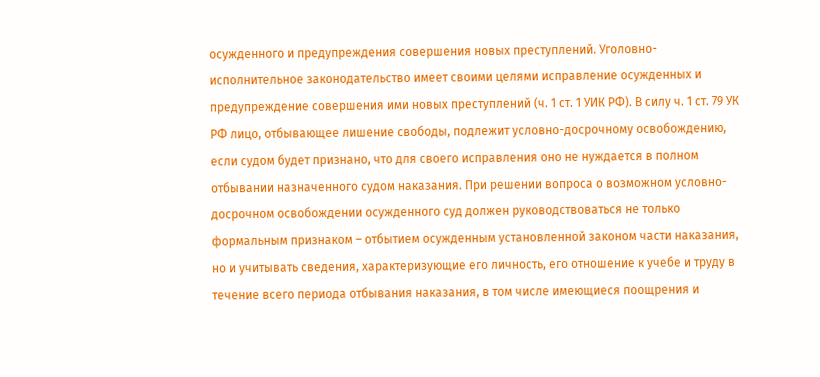осужденного и предупреждения совершения новых преступлений. Уголовно-исполнительное законодательство имеет своими целями исправление осужденных и предупреждение совершения ими новых преступлений (ч. 1 ст. 1 УИК РФ). В силу ч. 1 ст. 79 УК РФ лицо, отбывающее лишение свободы, подлежит условно-досрочному освобождению, если судом будет признано, что для своего исправления оно не нуждается в полном отбывании назначенного судом наказания. При решении вопроса о возможном условно-досрочном освобождении осужденного суд должен руководствоваться не только формальным признаком – отбытием осужденным установленной законом части наказания, но и учитывать сведения, характеризующие его личность, его отношение к учебе и труду в течение всего периода отбывания наказания, в том числе имеющиеся поощрения и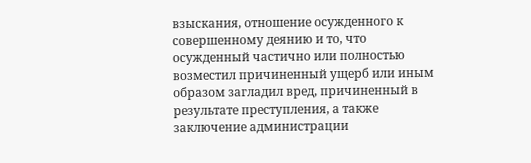взыскания, отношение осужденного к совершенному деянию и то, что осужденный частично или полностью возместил причиненный ущерб или иным образом загладил вред, причиненный в результате преступления, а также заключение администрации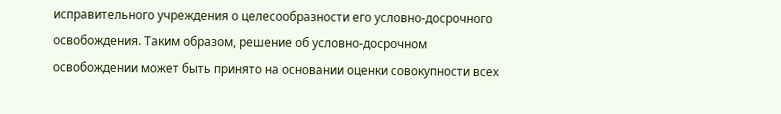исправительного учреждения о целесообразности его условно-досрочного освобождения. Таким образом, решение об условно-досрочном освобождении может быть принято на основании оценки совокупности всех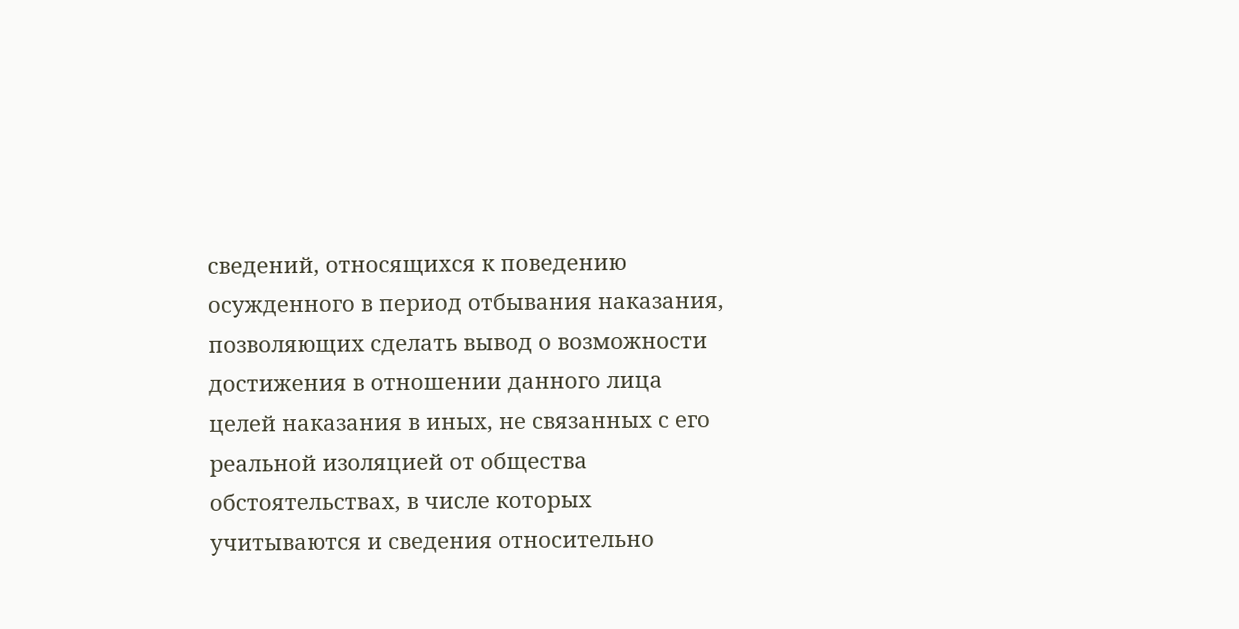сведений, относящихся к поведению осужденного в период отбывания наказания, позволяющих сделать вывод о возможности достижения в отношении данного лица целей наказания в иных, не связанных с его реальной изоляцией от общества обстоятельствах, в числе которых учитываются и сведения относительно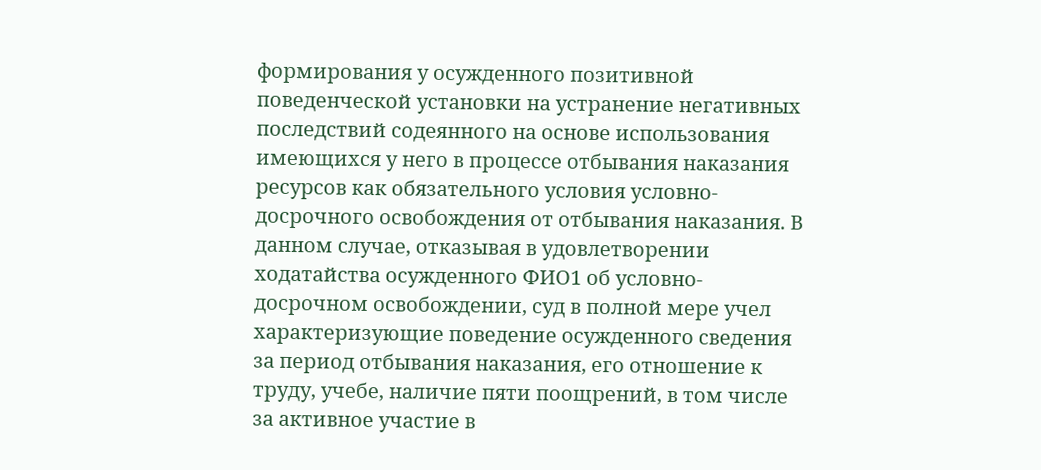формирования у осужденного позитивной поведенческой установки на устранение негативных последствий содеянного на основе использования имеющихся у него в процессе отбывания наказания ресурсов как обязательного условия условно-досрочного освобождения от отбывания наказания. В данном случае, отказывая в удовлетворении ходатайства осужденного ФИО1 об условно-досрочном освобождении, суд в полной мере учел характеризующие поведение осужденного сведения за период отбывания наказания, его отношение к труду, учебе, наличие пяти поощрений, в том числе за активное участие в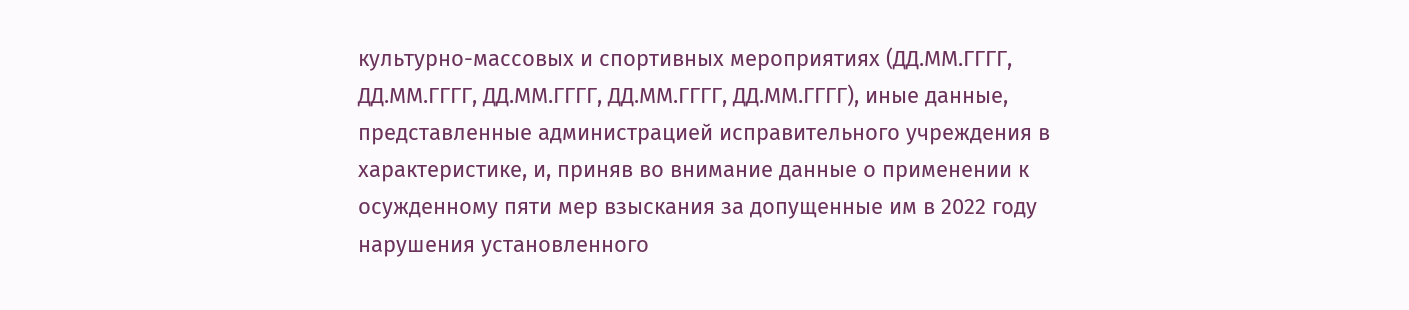культурно-массовых и спортивных мероприятиях (ДД.ММ.ГГГГ, ДД.ММ.ГГГГ, ДД.ММ.ГГГГ, ДД.ММ.ГГГГ, ДД.ММ.ГГГГ), иные данные, представленные администрацией исправительного учреждения в характеристике, и, приняв во внимание данные о применении к осужденному пяти мер взыскания за допущенные им в 2022 году нарушения установленного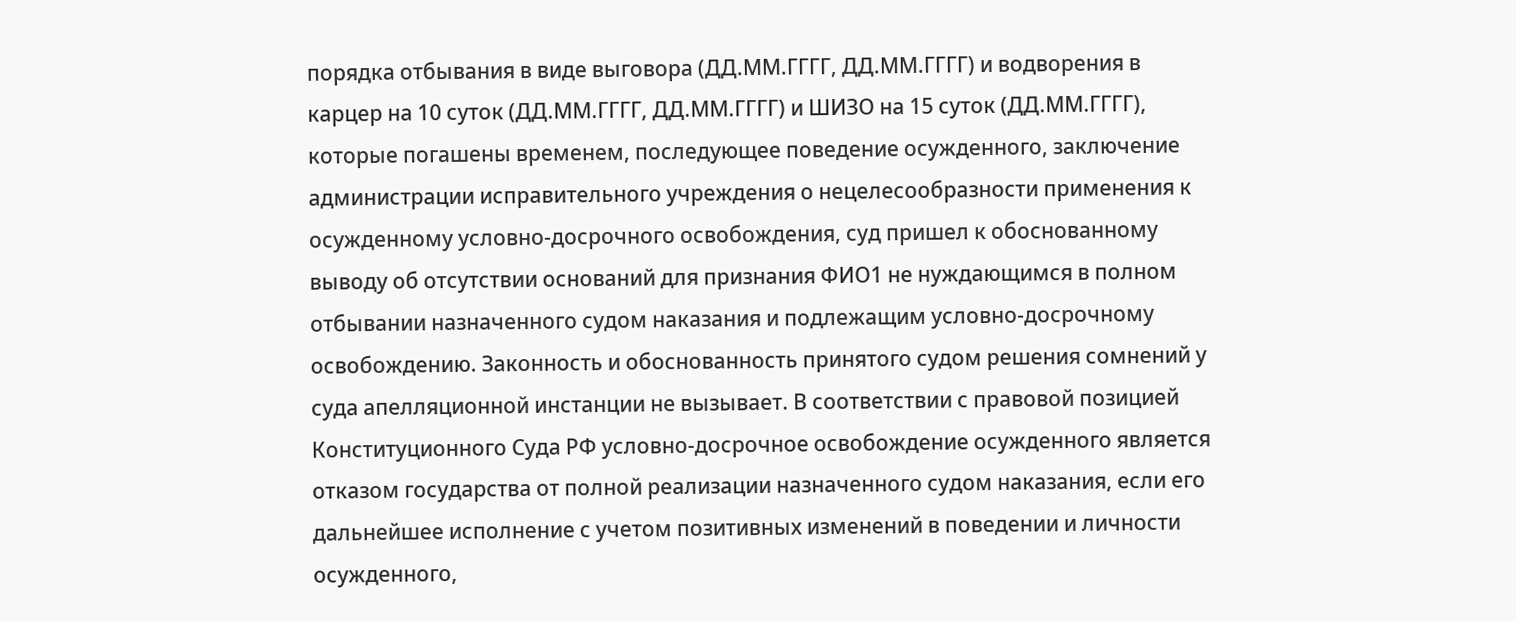порядка отбывания в виде выговора (ДД.ММ.ГГГГ, ДД.ММ.ГГГГ) и водворения в карцер на 10 суток (ДД.ММ.ГГГГ, ДД.ММ.ГГГГ) и ШИЗО на 15 суток (ДД.ММ.ГГГГ), которые погашены временем, последующее поведение осужденного, заключение администрации исправительного учреждения о нецелесообразности применения к осужденному условно-досрочного освобождения, суд пришел к обоснованному выводу об отсутствии оснований для признания ФИО1 не нуждающимся в полном отбывании назначенного судом наказания и подлежащим условно-досрочному освобождению. Законность и обоснованность принятого судом решения сомнений у суда апелляционной инстанции не вызывает. В соответствии с правовой позицией Конституционного Суда РФ условно-досрочное освобождение осужденного является отказом государства от полной реализации назначенного судом наказания, если его дальнейшее исполнение с учетом позитивных изменений в поведении и личности осужденного,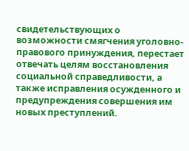свидетельствующих о возможности смягчения уголовно-правового принуждения, перестает отвечать целям восстановления социальной справедливости, а также исправления осужденного и предупреждения совершения им новых преступлений.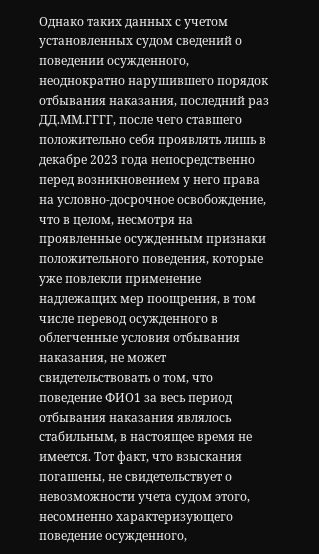Однако таких данных с учетом установленных судом сведений о поведении осужденного, неоднократно нарушившего порядок отбывания наказания, последний раз ДД.ММ.ГГГГ, после чего ставшего положительно себя проявлять лишь в декабре 2023 года непосредственно перед возникновением у него права на условно-досрочное освобождение, что в целом, несмотря на проявленные осужденным признаки положительного поведения, которые уже повлекли применение надлежащих мер поощрения, в том числе перевод осужденного в облегченные условия отбывания наказания, не может свидетельствовать о том, что поведение ФИО1 за весь период отбывания наказания являлось стабильным, в настоящее время не имеется. Тот факт, что взыскания погашены, не свидетельствует о невозможности учета судом этого, несомненно характеризующего поведение осужденного,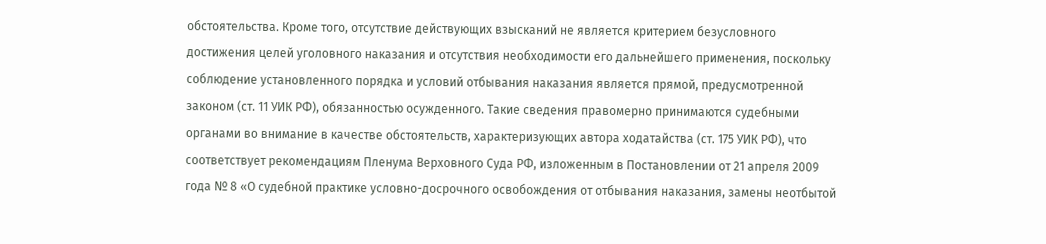обстоятельства. Кроме того, отсутствие действующих взысканий не является критерием безусловного достижения целей уголовного наказания и отсутствия необходимости его дальнейшего применения, поскольку соблюдение установленного порядка и условий отбывания наказания является прямой, предусмотренной законом (ст. 11 УИК РФ), обязанностью осужденного. Такие сведения правомерно принимаются судебными органами во внимание в качестве обстоятельств, характеризующих автора ходатайства (ст. 175 УИК РФ), что соответствует рекомендациям Пленума Верховного Суда РФ, изложенным в Постановлении от 21 апреля 2009 года № 8 «О судебной практике условно-досрочного освобождения от отбывания наказания, замены неотбытой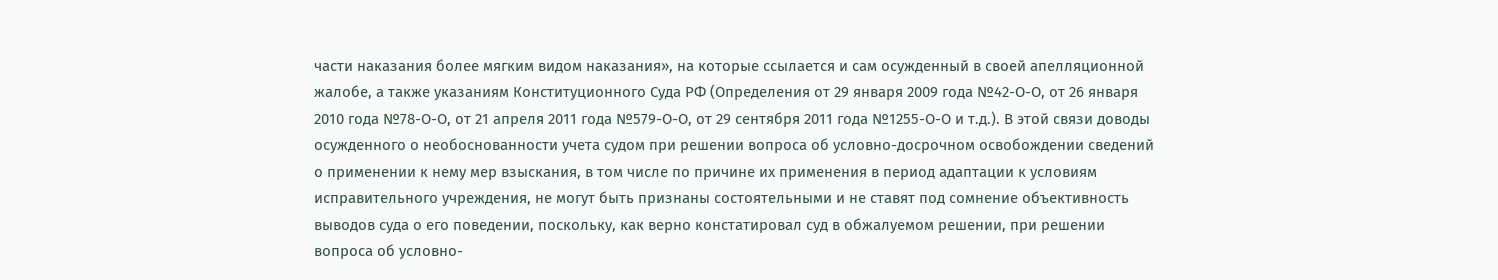части наказания более мягким видом наказания», на которые ссылается и сам осужденный в своей апелляционной жалобе, а также указаниям Конституционного Суда РФ (Определения от 29 января 2009 года №42-О-О, от 26 января 2010 года №78-О-О, от 21 апреля 2011 года №579-О-О, от 29 сентября 2011 года №1255-О-О и т.д.). В этой связи доводы осужденного о необоснованности учета судом при решении вопроса об условно-досрочном освобождении сведений о применении к нему мер взыскания, в том числе по причине их применения в период адаптации к условиям исправительного учреждения, не могут быть признаны состоятельными и не ставят под сомнение объективность выводов суда о его поведении, поскольку, как верно констатировал суд в обжалуемом решении, при решении вопроса об условно-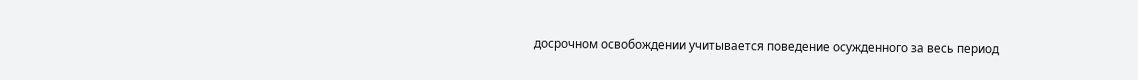досрочном освобождении учитывается поведение осужденного за весь период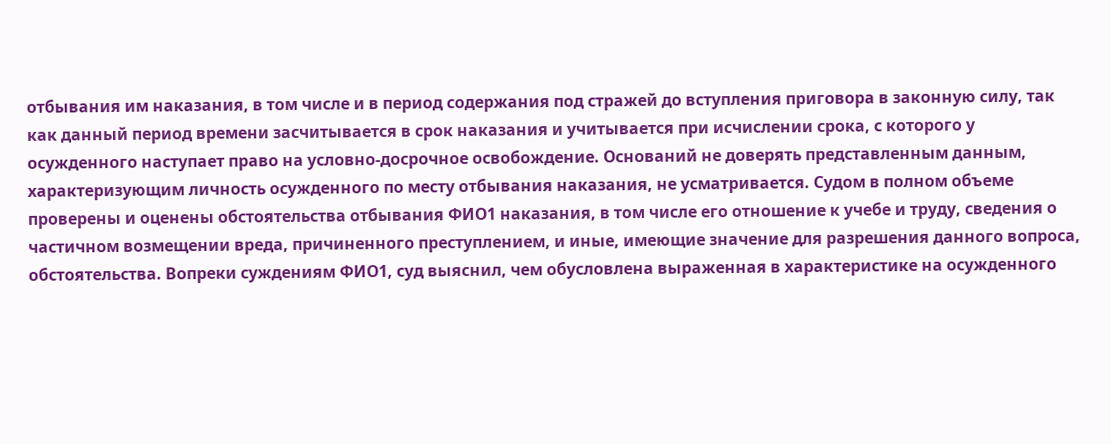отбывания им наказания, в том числе и в период содержания под стражей до вступления приговора в законную силу, так как данный период времени засчитывается в срок наказания и учитывается при исчислении срока, с которого у осужденного наступает право на условно-досрочное освобождение. Оснований не доверять представленным данным, характеризующим личность осужденного по месту отбывания наказания, не усматривается. Судом в полном объеме проверены и оценены обстоятельства отбывания ФИО1 наказания, в том числе его отношение к учебе и труду, сведения о частичном возмещении вреда, причиненного преступлением, и иные, имеющие значение для разрешения данного вопроса, обстоятельства. Вопреки суждениям ФИО1, суд выяснил, чем обусловлена выраженная в характеристике на осужденного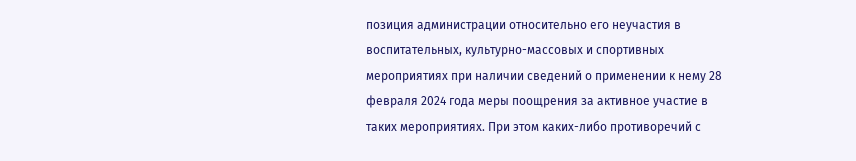позиция администрации относительно его неучастия в воспитательных, культурно-массовых и спортивных мероприятиях при наличии сведений о применении к нему 28 февраля 2024 года меры поощрения за активное участие в таких мероприятиях. При этом каких-либо противоречий с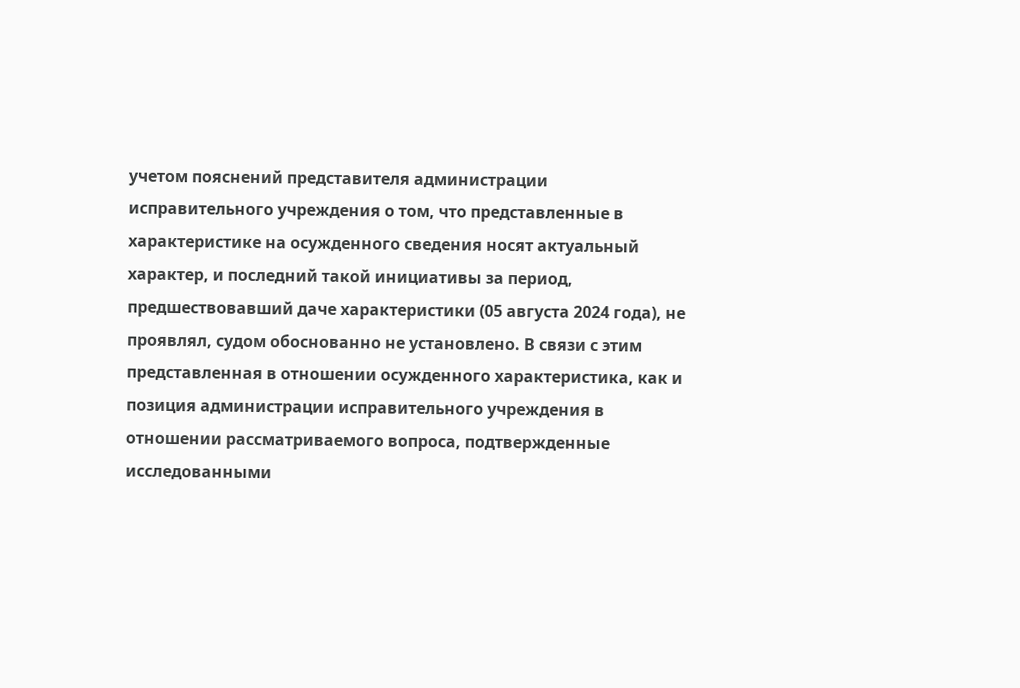учетом пояснений представителя администрации исправительного учреждения о том, что представленные в характеристике на осужденного сведения носят актуальный характер, и последний такой инициативы за период, предшествовавший даче характеристики (05 августа 2024 года), не проявлял, судом обоснованно не установлено. В связи с этим представленная в отношении осужденного характеристика, как и позиция администрации исправительного учреждения в отношении рассматриваемого вопроса, подтвержденные исследованными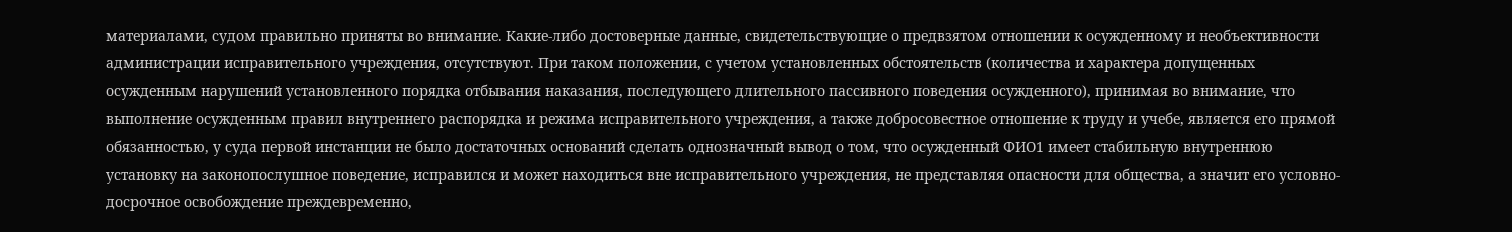материалами, судом правильно приняты во внимание. Какие-либо достоверные данные, свидетельствующие о предвзятом отношении к осужденному и необъективности администрации исправительного учреждения, отсутствуют. При таком положении, с учетом установленных обстоятельств (количества и характера допущенных осужденным нарушений установленного порядка отбывания наказания, последующего длительного пассивного поведения осужденного), принимая во внимание, что выполнение осужденным правил внутреннего распорядка и режима исправительного учреждения, а также добросовестное отношение к труду и учебе, является его прямой обязанностью, у суда первой инстанции не было достаточных оснований сделать однозначный вывод о том, что осужденный ФИО1 имеет стабильную внутреннюю установку на законопослушное поведение, исправился и может находиться вне исправительного учреждения, не представляя опасности для общества, а значит его условно-досрочное освобождение преждевременно,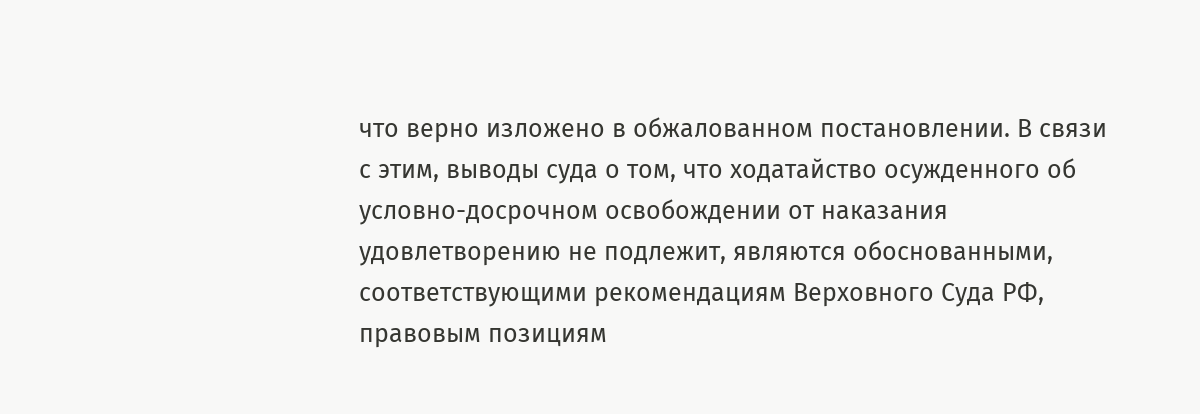что верно изложено в обжалованном постановлении. В связи с этим, выводы суда о том, что ходатайство осужденного об условно-досрочном освобождении от наказания удовлетворению не подлежит, являются обоснованными, соответствующими рекомендациям Верховного Суда РФ, правовым позициям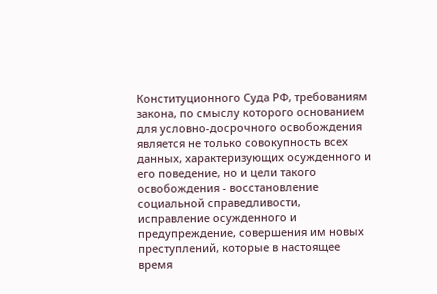Конституционного Суда РФ, требованиям закона, по смыслу которого основанием для условно-досрочного освобождения является не только совокупность всех данных, характеризующих осужденного и его поведение, но и цели такого освобождения - восстановление социальной справедливости, исправление осужденного и предупреждение, совершения им новых преступлений, которые в настоящее время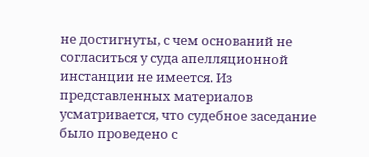не достигнуты, с чем оснований не согласиться у суда апелляционной инстанции не имеется. Из представленных материалов усматривается, что судебное заседание было проведено с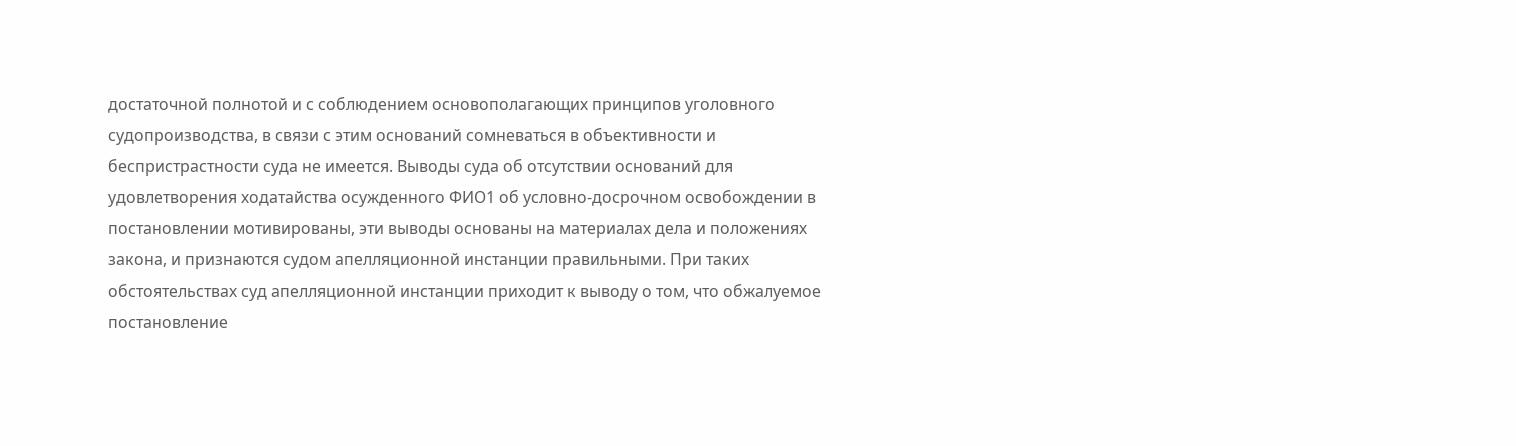достаточной полнотой и с соблюдением основополагающих принципов уголовного судопроизводства, в связи с этим оснований сомневаться в объективности и беспристрастности суда не имеется. Выводы суда об отсутствии оснований для удовлетворения ходатайства осужденного ФИО1 об условно-досрочном освобождении в постановлении мотивированы, эти выводы основаны на материалах дела и положениях закона, и признаются судом апелляционной инстанции правильными. При таких обстоятельствах суд апелляционной инстанции приходит к выводу о том, что обжалуемое постановление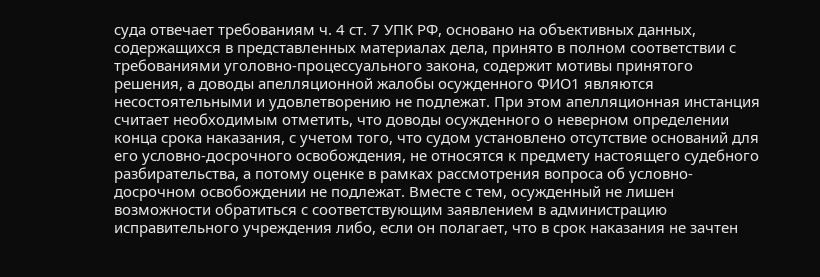суда отвечает требованиям ч. 4 ст. 7 УПК РФ, основано на объективных данных, содержащихся в представленных материалах дела, принято в полном соответствии с требованиями уголовно-процессуального закона, содержит мотивы принятого решения, а доводы апелляционной жалобы осужденного ФИО1 являются несостоятельными и удовлетворению не подлежат. При этом апелляционная инстанция считает необходимым отметить, что доводы осужденного о неверном определении конца срока наказания, с учетом того, что судом установлено отсутствие оснований для его условно-досрочного освобождения, не относятся к предмету настоящего судебного разбирательства, а потому оценке в рамках рассмотрения вопроса об условно-досрочном освобождении не подлежат. Вместе с тем, осужденный не лишен возможности обратиться с соответствующим заявлением в администрацию исправительного учреждения либо, если он полагает, что в срок наказания не зачтен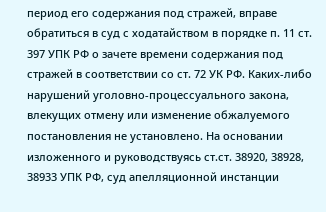период его содержания под стражей, вправе обратиться в суд с ходатайством в порядке п. 11 ст. 397 УПК РФ о зачете времени содержания под стражей в соответствии со ст. 72 УК РФ. Каких-либо нарушений уголовно-процессуального закона, влекущих отмену или изменение обжалуемого постановления не установлено. На основании изложенного и руководствуясь ст.ст. 38920, 38928, 38933 УПК РФ, суд апелляционной инстанции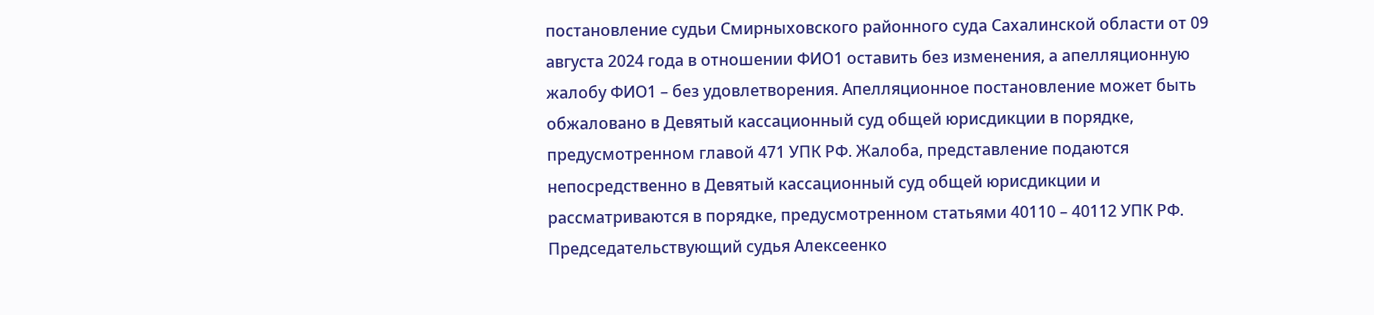постановление судьи Смирныховского районного суда Сахалинской области от 09 августа 2024 года в отношении ФИО1 оставить без изменения, а апелляционную жалобу ФИО1 – без удовлетворения. Апелляционное постановление может быть обжаловано в Девятый кассационный суд общей юрисдикции в порядке, предусмотренном главой 471 УПК РФ. Жалоба, представление подаются непосредственно в Девятый кассационный суд общей юрисдикции и рассматриваются в порядке, предусмотренном статьями 40110 – 40112 УПК РФ. Председательствующий судья Алексеенко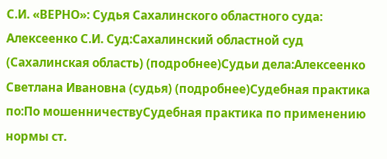С.И. «ВЕРНО»: Судья Сахалинского областного суда: Алексеенко С.И. Суд:Сахалинский областной суд (Сахалинская область) (подробнее)Судьи дела:Алексеенко Светлана Ивановна (судья) (подробнее)Судебная практика по:По мошенничествуСудебная практика по применению нормы ст.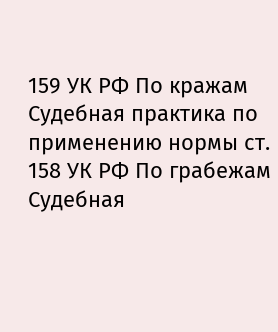159 УК РФ По кражам Судебная практика по применению нормы ст. 158 УК РФ По грабежам Судебная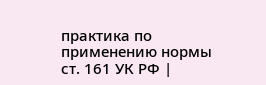практика по применению нормы ст. 161 УК РФ |